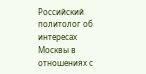Российский политолог об интересах Москвы в отношениях с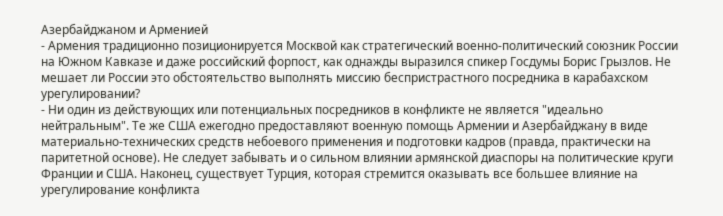Азербайджаном и Арменией
- Армения традиционно позиционируется Москвой как стратегический военно-политический союзник России на Южном Кавказе и даже российский форпост, как однажды выразился спикер Госдумы Борис Грызлов. Не мешает ли России это обстоятельство выполнять миссию беспристрастного посредника в карабахском урегулировании?
- Ни один из действующих или потенциальных посредников в конфликте не является "идеально нейтральным". Те же США ежегодно предоставляют военную помощь Армении и Азербайджану в виде материально-технических средств небоевого применения и подготовки кадров (правда, практически на паритетной основе). Не следует забывать и о сильном влиянии армянской диаспоры на политические круги Франции и США. Наконец, существует Турция, которая стремится оказывать все большее влияние на урегулирование конфликта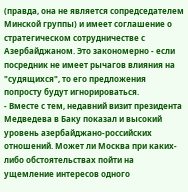(правда, она не является сопредседателем Минской группы) и имеет соглашение о стратегическом сотрудничестве с Азербайджаном. Это закономерно - если посредник не имеет рычагов влияния на "судящихся", то его предложения попросту будут игнорироваться.
- Вместе с тем, недавний визит президента Медведева в Баку показал и высокий уровень азербайджано-российских отношений. Может ли Москва при каких-либо обстоятельствах пойти на ущемление интересов одного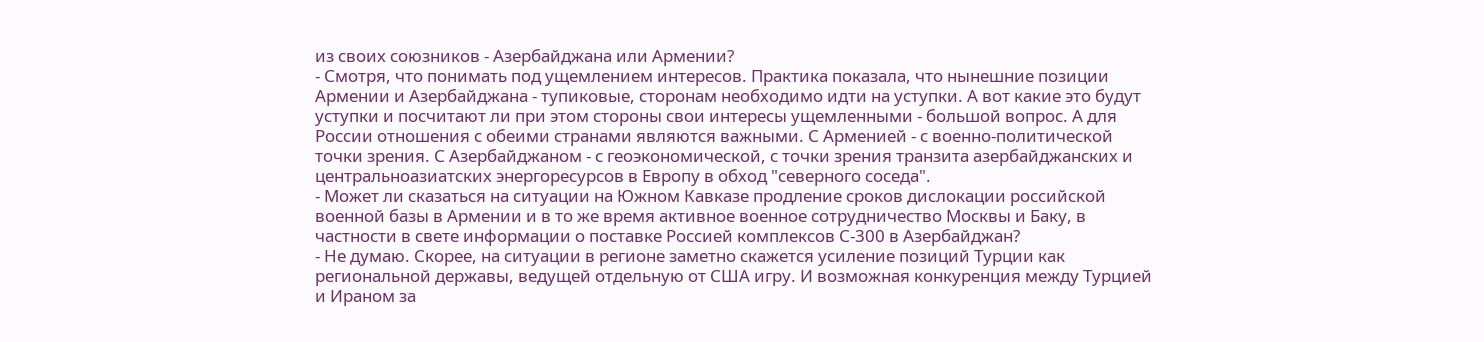из своих союзников - Азербайджана или Армении?
- Смотря, что понимать под ущемлением интересов. Практика показала, что нынешние позиции Армении и Азербайджана - тупиковые, сторонам необходимо идти на уступки. А вот какие это будут уступки и посчитают ли при этом стороны свои интересы ущемленными - большой вопрос. А для России отношения с обеими странами являются важными. С Арменией - с военно-политической точки зрения. С Азербайджаном - с геоэкономической, с точки зрения транзита азербайджанских и центральноазиатских энергоресурсов в Европу в обход "северного соседа".
- Может ли сказаться на ситуации на Южном Кавказе продление сроков дислокации российской военной базы в Армении и в то же время активное военное сотрудничество Москвы и Баку, в частности в свете информации о поставке Россией комплексов С-300 в Азербайджан?
- Не думаю. Скорее, на ситуации в регионе заметно скажется усиление позиций Турции как региональной державы, ведущей отдельную от США игру. И возможная конкуренция между Турцией и Ираном за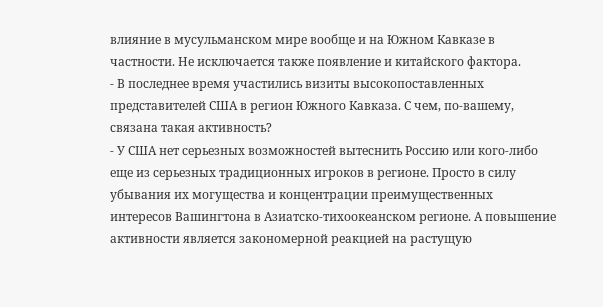влияние в мусульманском мире вообще и на Южном Кавказе в частности. Не исключается также появление и китайского фактора.
- В последнее время участились визиты высокопоставленных представителей США в регион Южного Кавказа. С чем, по-вашему, связана такая активность?
- У США нет серьезных возможностей вытеснить Россию или кого-либо еще из серьезных традиционных игроков в регионе. Просто в силу убывания их могущества и концентрации преимущественных интересов Вашингтона в Азиатско-тихоокеанском регионе. А повышение активности является закономерной реакцией на растущую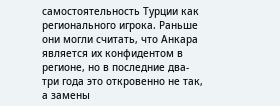самостоятельность Турции как регионального игрока. Раньше они могли считать, что Анкара является их конфидентом в регионе, но в последние два-три года это откровенно не так, а замены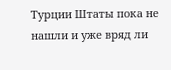Турции Штаты пока не нашли и уже вряд ли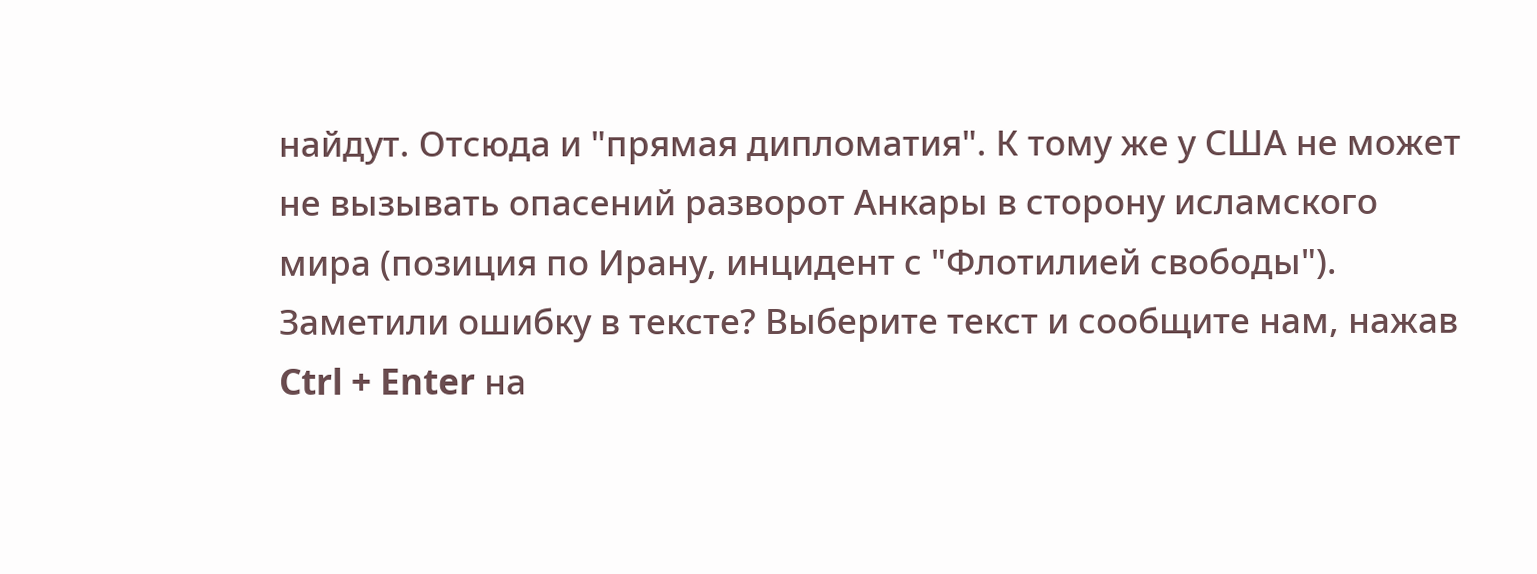найдут. Отсюда и "прямая дипломатия". К тому же у США не может не вызывать опасений разворот Анкары в сторону исламского мира (позиция по Ирану, инцидент с "Флотилией свободы").
Заметили ошибку в тексте? Выберите текст и сообщите нам, нажав Ctrl + Enter на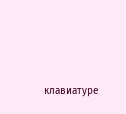клавиатуре